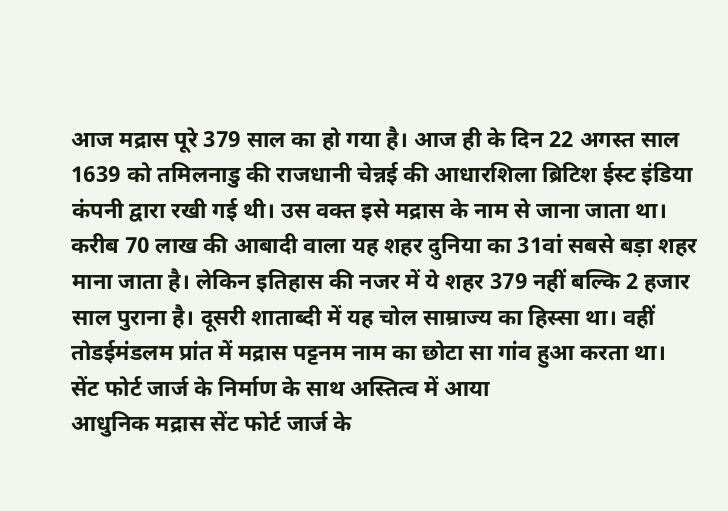आज मद्रास पूरे 379 साल का हो गया है। आज ही के दिन 22 अगस्त साल 1639 को तमिलनाडु की राजधानी चेन्नई की आधारशिला ब्रिटिश ईस्ट इंडिया कंपनी द्वारा रखी गई थी। उस वक्त इसे मद्रास के नाम से जाना जाता था। करीब 70 लाख की आबादी वाला यह शहर दुनिया का 31वां सबसे बड़ा शहर माना जाता है। लेकिन इतिहास की नजर में ये शहर 379 नहीं बल्कि 2 हजार साल पुराना है। दूसरी शाताब्दी में यह चोल साम्राज्य का हिस्सा था। वहीं तोडईमंडलम प्रांत में मद्रास पट्टनम नाम का छोटा सा गांव हुआ करता था।
सेंट फोर्ट जार्ज के निर्माण के साथ अस्तित्व में आया
आधुनिक मद्रास सेंट फोर्ट जार्ज के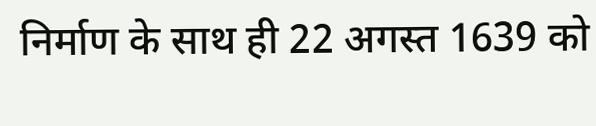निर्माण के साथ ही 22 अगस्त 1639 को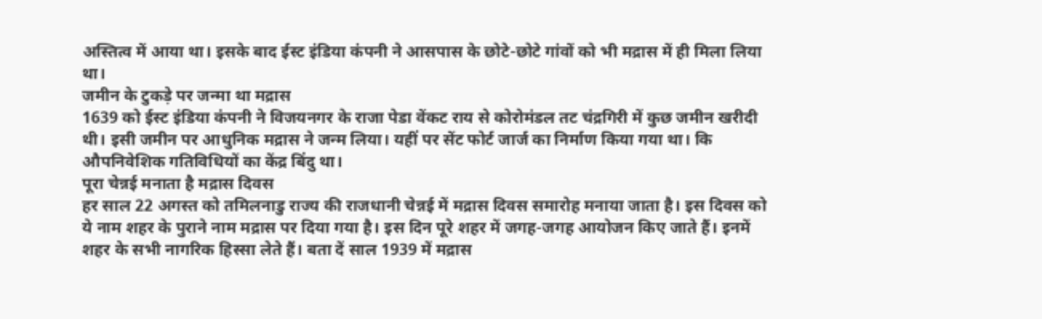अस्तित्व में आया था। इसके बाद ईस्ट इंडिया कंपनी ने आसपास के छोटे-छोटे गांवों को भी मद्रास में ही मिला लिया था।
जमीन के टुकड़े पर जन्मा था मद्रास
1639 को ईस्ट इंडिया कंपनी ने विजयनगर के राजा पेडा वेंकट राय से कोरोमंडल तट चंद्रगिरी में कुछ जमीन खरीदी थी। इसी जमीन पर आधुनिक मद्रास ने जन्म लिया। यहीं पर सेंट फोर्ट जार्ज का निर्माण किया गया था। कि औपनिवेशिक गतिविधियों का केंद्र बिंदु था।
पूरा चेन्नई मनाता है मद्रास दिवस
हर साल 22 अगस्त को तमिलनाडु राज्य की राजधानी चेन्नई में मद्रास दिवस समारोह मनाया जाता है। इस दिवस को ये नाम शहर के पुराने नाम मद्रास पर दिया गया है। इस दिन पूरे शहर में जगह-जगह आयोजन किए जाते हैं। इनमें शहर के सभी नागरिक हिस्सा लेते हैं। बता दें साल 1939 में मद्रास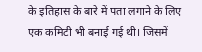के इतिहास के बारे में पता लगाने के लिए एक कमिटी भी बनाई गई थी। जिसमें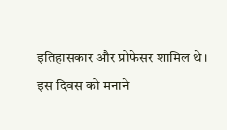इतिहासकार और प्रोफेसर शामिल थे। इस दिवस को मनाने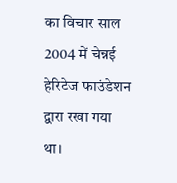का विचार साल 2004 में चेन्नई हेरिटेज फाउंडेशन द्वारा रखा गया था।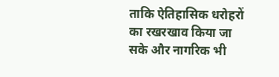ताकि ऐतिहासिक धरोहरों का रखरखाव किया जा सके और नागरिक भी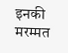इनकी मरम्मत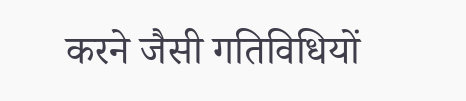करने जैसी गतिविधियों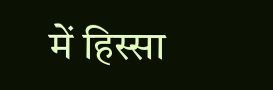में हिस्सा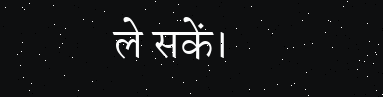ले सकें।